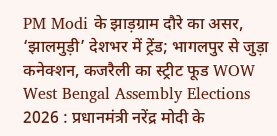PM Modi के झाड़ग्राम दौरे का असर, ‘झालमुड़ी’ देशभर में ट्रेंड; भागलपुर से जुड़ा कनेक्शन, कजरैली का स्ट्रीट फूड WOW
West Bengal Assembly Elections 2026 : प्रधानमंत्री नरेंद्र मोदी के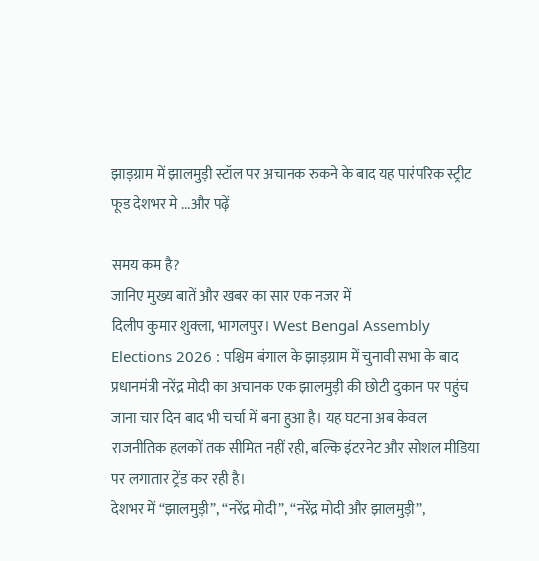झाड़ग्राम में झालमुड़ी स्टॉल पर अचानक रुकने के बाद यह पारंपरिक स्ट्रीट फूड देशभर मे ...और पढ़ें

समय कम है?
जानिए मुख्य बातें और खबर का सार एक नजर में
दिलीप कुमार शुक्ला, भागलपुर। West Bengal Assembly Elections 2026 : पश्चिम बंगाल के झाड़ग्राम में चुनावी सभा के बाद प्रधानमंत्री नरेंद्र मोदी का अचानक एक झालमुड़ी की छोटी दुकान पर पहुंच जाना चार दिन बाद भी चर्चा में बना हुआ है। यह घटना अब केवल राजनीतिक हलकों तक सीमित नहीं रही, बल्कि इंटरनेट और सोशल मीडिया पर लगातार ट्रेंड कर रही है।
देशभर में “झालमुड़ी”, “नरेंद्र मोदी”, “नरेंद्र मोदी और झालमुड़ी”,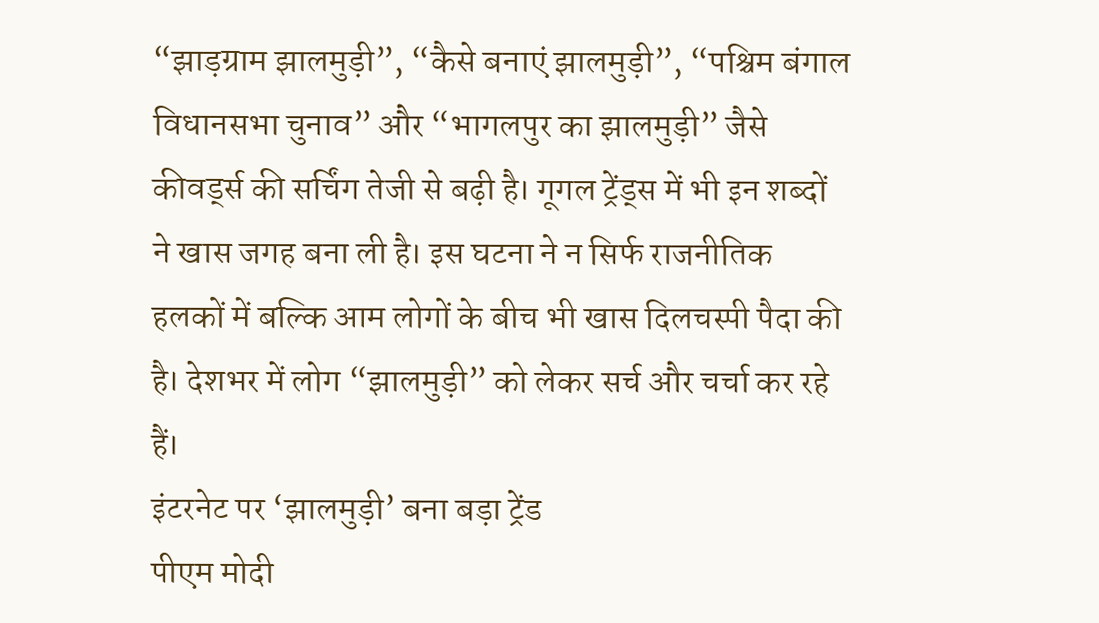“झाड़ग्राम झालमुड़ी”, “कैसे बनाएं झालमुड़ी”, “पश्चिम बंगाल विधानसभा चुनाव” और “भागलपुर का झालमुड़ी” जैसे कीवर्ड्स की सर्चिंग तेजी से बढ़ी है। गूगल ट्रेंड्स में भी इन शब्दों ने खास जगह बना ली है। इस घटना ने न सिर्फ राजनीतिक हलकों में बल्कि आम लोगों के बीच भी खास दिलचस्पी पैदा की है। देशभर में लोग “झालमुड़ी” को लेकर सर्च और चर्चा कर रहे हैं।
इंटरनेट पर ‘झालमुड़ी’ बना बड़ा ट्रेंड
पीएम मोदी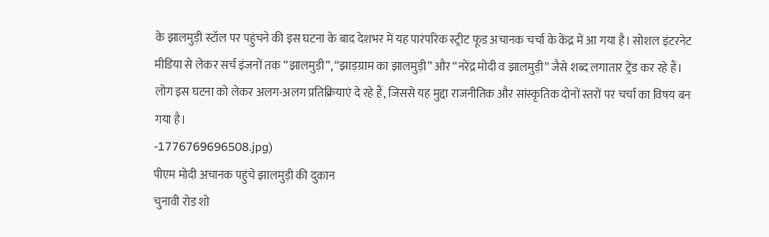के झालमुड़ी स्टॉल पर पहुंचने की इस घटना के बाद देशभर में यह पारंपरिक स्ट्रीट फूड अचानक चर्चा के केंद्र में आ गया है। सोशल इंटरनेट मीडिया से लेकर सर्च इंजनों तक “झालमुड़ी”, “झाड़ग्राम का झालमुड़ी” और “नरेंद्र मोदी व झालमुड़ी” जैसे शब्द लगातार ट्रेंड कर रहे हैं। लोग इस घटना को लेकर अलग-अलग प्रतिक्रियाएं दे रहे हैं, जिससे यह मुद्दा राजनीतिक और सांस्कृतिक दोनों स्तरों पर चर्चा का विषय बन गया है।
-1776769696508.jpg)
पीएम मोदी अचानक पहुंचे झालमुड़ी की दुकान
चुनावी रोड शो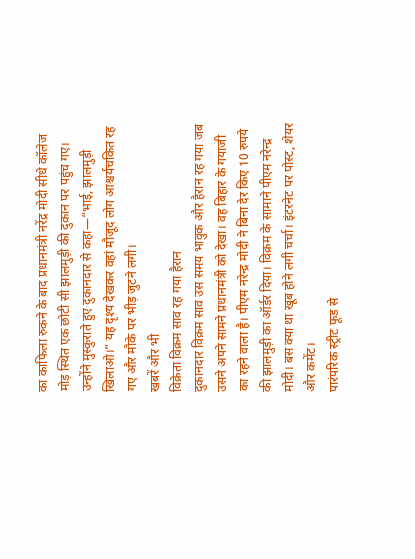का काफिला रुकने के बाद प्रधानमंत्री नरेंद्र मोदी सीधे कॉलेज मोड़ स्थित एक छोटी सी झालमुड़ी की दुकान पर पहुंच गए। उन्होंने मुस्कुराते हुए दुकानदार से कहा—“भाई, झालमुड़ी खिलाओ।” यह दृश्य देखकर वहां मौजूद लोग आश्चर्यचकित रह गए और मौके पर भीड़ जुटने लगी।
खबरें और भी
विक्रेता विक्रम साव रह गया हैरान
दुकानदार विक्रम साव उस समय भावुक और हैरान रह गया जब उसने अपने सामने प्रधानमंत्री को देखा। वह बिहार के गयाजी का रहने वाला है। पीएम नरेन्द्र मोदी ने बिना देर किए 10 रुपये की झालमुड़ी का ऑर्डर दिया। विक्रम के सामाने पीएम नरेन्द्र मोदी। बस क्या था खूब होने लगी चर्चा। इंटरनेट पर पोस्ट, शेयर और कमेंट।
पारंपरिक स्ट्रीट फूड से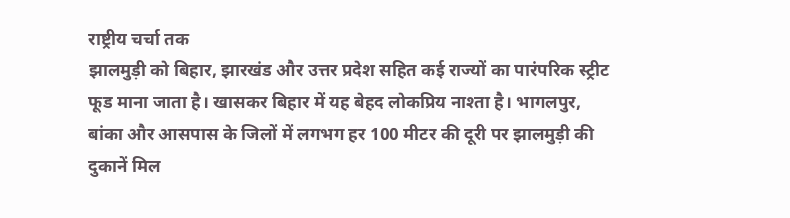राष्ट्रीय चर्चा तक
झालमुड़ी को बिहार, झारखंड और उत्तर प्रदेश सहित कई राज्यों का पारंपरिक स्ट्रीट फूड माना जाता है। खासकर बिहार में यह बेहद लोकप्रिय नाश्ता है। भागलपुर, बांका और आसपास के जिलों में लगभग हर 100 मीटर की दूरी पर झालमुड़ी की दुकानें मिल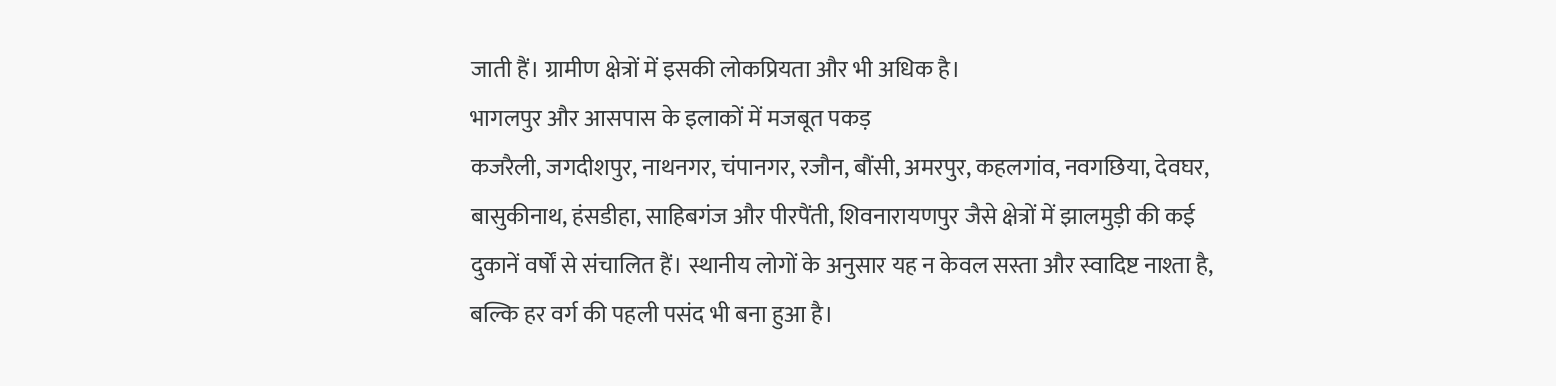जाती हैं। ग्रामीण क्षेत्रों में इसकी लोकप्रियता और भी अधिक है।
भागलपुर और आसपास के इलाकों में मजबूत पकड़
कजरैली, जगदीशपुर, नाथनगर, चंपानगर, रजौन, बौंसी, अमरपुर, कहलगांव, नवगछिया, देवघर, बासुकीनाथ, हंसडीहा, साहिबगंज और पीरपैंती, शिवनारायणपुर जैसे क्षेत्रों में झालमुड़ी की कई दुकानें वर्षों से संचालित हैं। स्थानीय लोगों के अनुसार यह न केवल सस्ता और स्वादिष्ट नाश्ता है, बल्कि हर वर्ग की पहली पसंद भी बना हुआ है।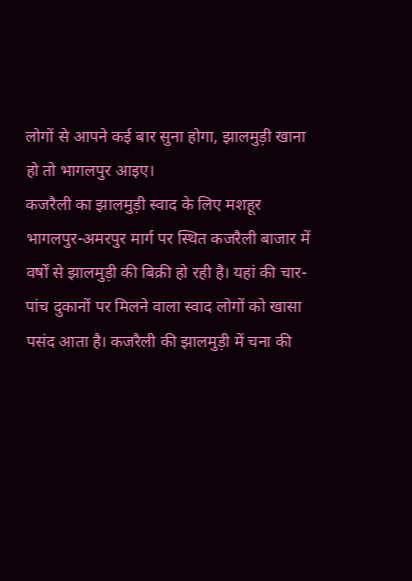लोगों से आपने कई बार सुना होगा, झालमुड़ी खाना हो तो भागलपुर आइए।
कजरैली का झालमुड़ी स्वाद के लिए मशहूर
भागलपुर-अमरपुर मार्ग पर स्थित कजरैली बाजार में वर्षों से झालमुड़ी की बिक्री हो रही है। यहां की चार-पांच दुकानों पर मिलने वाला स्वाद लोगों को खासा पसंद आता है। कजरैली की झालमुड़ी में चना की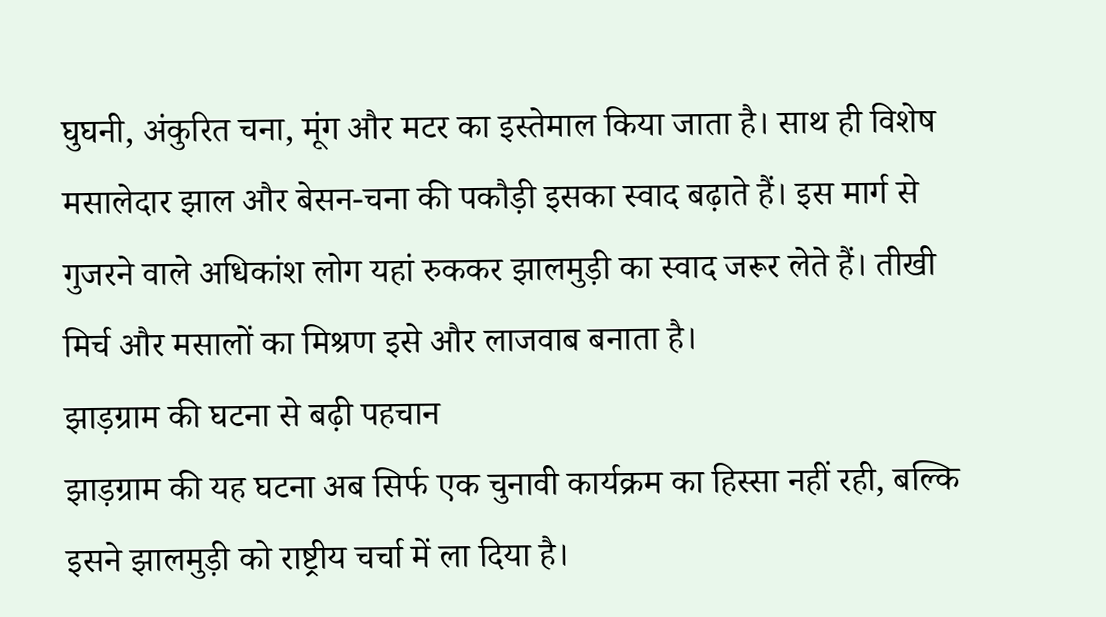घुघनी, अंकुरित चना, मूंग और मटर का इस्तेमाल किया जाता है। साथ ही विशेष मसालेदार झाल और बेसन-चना की पकौड़ी इसका स्वाद बढ़ाते हैं। इस मार्ग से गुजरने वाले अधिकांश लोग यहां रुककर झालमुड़ी का स्वाद जरूर लेते हैं। तीखी मिर्च और मसालों का मिश्रण इसे और लाजवाब बनाता है।
झाड़ग्राम की घटना से बढ़ी पहचान
झाड़ग्राम की यह घटना अब सिर्फ एक चुनावी कार्यक्रम का हिस्सा नहीं रही, बल्कि इसने झालमुड़ी को राष्ट्रीय चर्चा में ला दिया है।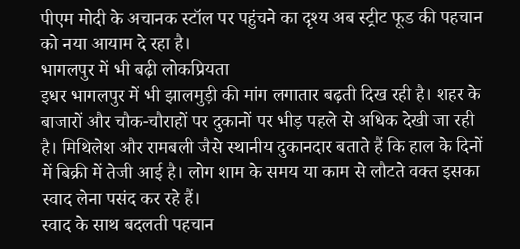पीएम मोदी के अचानक स्टॉल पर पहुंचने का दृश्य अब स्ट्रीट फूड की पहचान को नया आयाम दे रहा है।
भागलपुर में भी बढ़ी लोकप्रियता
इधर भागलपुर में भी झालमुड़ी की मांग लगातार बढ़ती दिख रही है। शहर के बाजारों और चौक-चौराहों पर दुकानों पर भीड़ पहले से अधिक देखी जा रही है। मिथिलेश और रामबली जैसे स्थानीय दुकानदार बताते हैं कि हाल के दिनों में बिक्री में तेजी आई है। लोग शाम के समय या काम से लौटते वक्त इसका स्वाद लेना पसंद कर रहे हैं।
स्वाद के साथ बदलती पहचान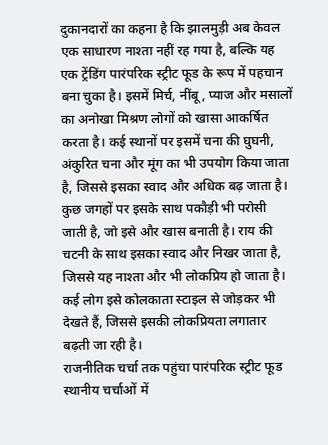दुकानदारों का कहना है कि झालमुड़ी अब केवल एक साधारण नाश्ता नहीं रह गया है, बल्कि यह एक ट्रेंडिंग पारंपरिक स्ट्रीट फूड के रूप में पहचान बना चुका है। इसमें मिर्च, नींबू, प्याज और मसालों का अनोखा मिश्रण लोगों को खासा आकर्षित करता है। कई स्थानों पर इसमें चना की घुघनी, अंकुरित चना और मूंग का भी उपयोग किया जाता है, जिससे इसका स्वाद और अधिक बढ़ जाता है। कुछ जगहों पर इसके साथ पकौड़ी भी परोसी जाती है, जो इसे और खास बनाती है। राय की चटनी के साथ इसका स्वाद और निखर जाता है, जिससे यह नाश्ता और भी लोकप्रिय हो जाता है। कई लोग इसे कोलकाता स्टाइल से जोड़कर भी देखते हैं, जिससे इसकी लोकप्रियता लगातार बढ़ती जा रही है।
राजनीतिक चर्चा तक पहुंचा पारंपरिक स्ट्रीट फूड
स्थानीय चर्चाओं में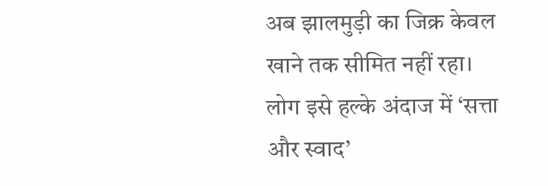अब झालमुड़ी का जिक्र केवल खाने तक सीमित नहीं रहा। लोग इसे हल्के अंदाज में ‘सत्ता और स्वाद’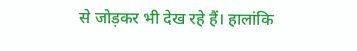से जोड़कर भी देख रहे हैं। हालांकि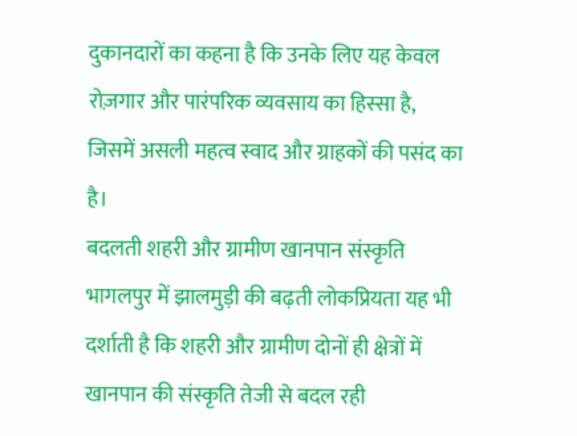दुकानदारों का कहना है कि उनके लिए यह केवल रोज़गार और पारंपरिक व्यवसाय का हिस्सा है, जिसमें असली महत्व स्वाद और ग्राहकों की पसंद का है।
बदलती शहरी और ग्रामीण खानपान संस्कृति
भागलपुर में झालमुड़ी की बढ़ती लोकप्रियता यह भी दर्शाती है कि शहरी और ग्रामीण दोनों ही क्षेत्रों में खानपान की संस्कृति तेजी से बदल रही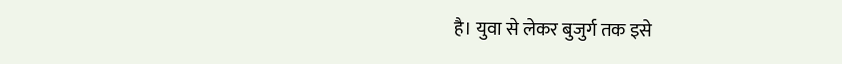है। युवा से लेकर बुजुर्ग तक इसे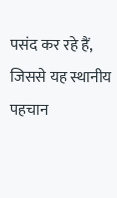पसंद कर रहे हैं, जिससे यह स्थानीय पहचान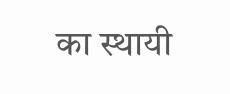का स्थायी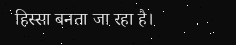हिस्सा बनता जा रहा है।